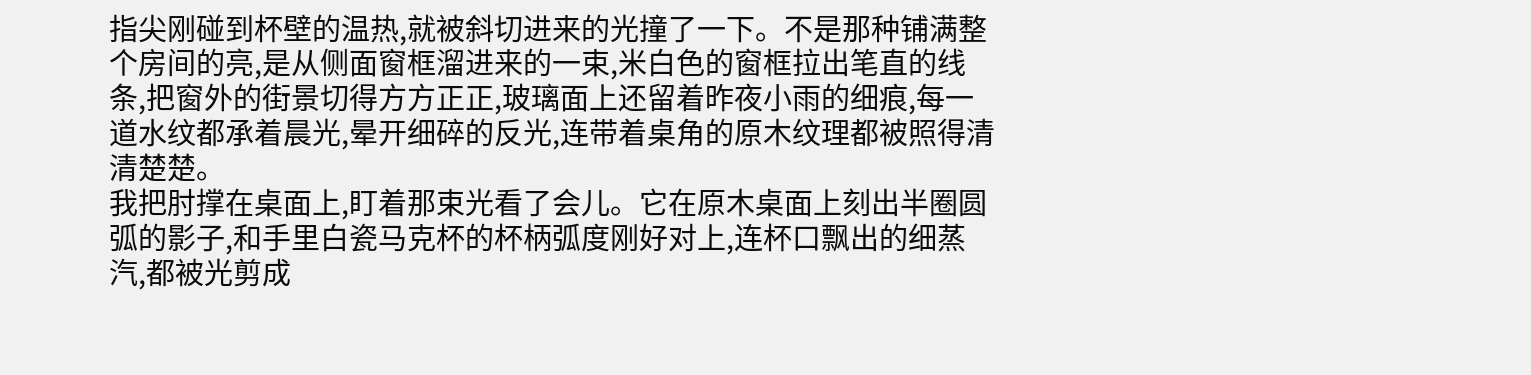指尖刚碰到杯壁的温热,就被斜切进来的光撞了一下。不是那种铺满整个房间的亮,是从侧面窗框溜进来的一束,米白色的窗框拉出笔直的线条,把窗外的街景切得方方正正,玻璃面上还留着昨夜小雨的细痕,每一道水纹都承着晨光,晕开细碎的反光,连带着桌角的原木纹理都被照得清清楚楚。
我把肘撑在桌面上,盯着那束光看了会儿。它在原木桌面上刻出半圈圆弧的影子,和手里白瓷马克杯的杯柄弧度刚好对上,连杯口飘出的细蒸汽,都被光剪成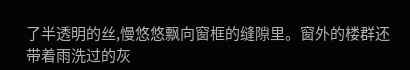了半透明的丝,慢悠悠飘向窗框的缝隙里。窗外的楼群还带着雨洗过的灰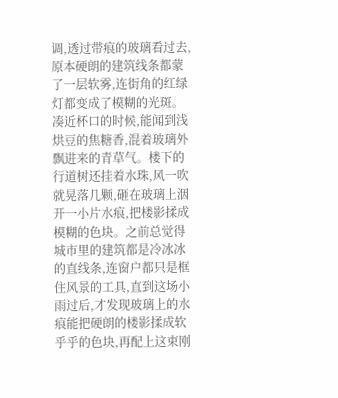调,透过带痕的玻璃看过去,原本硬朗的建筑线条都蒙了一层软雾,连街角的红绿灯都变成了模糊的光斑。
凑近杯口的时候,能闻到浅烘豆的焦糖香,混着玻璃外飘进来的青草气。楼下的行道树还挂着水珠,风一吹就晃落几颗,砸在玻璃上洇开一小片水痕,把楼影揉成模糊的色块。之前总觉得城市里的建筑都是冷冰冰的直线条,连窗户都只是框住风景的工具,直到这场小雨过后,才发现玻璃上的水痕能把硬朗的楼影揉成软乎乎的色块,再配上这束刚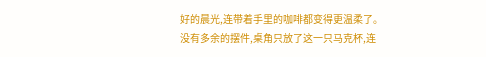好的晨光,连带着手里的咖啡都变得更温柔了。
没有多余的摆件,桌角只放了这一只马克杯,连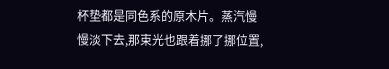杯垫都是同色系的原木片。蒸汽慢慢淡下去,那束光也跟着挪了挪位置,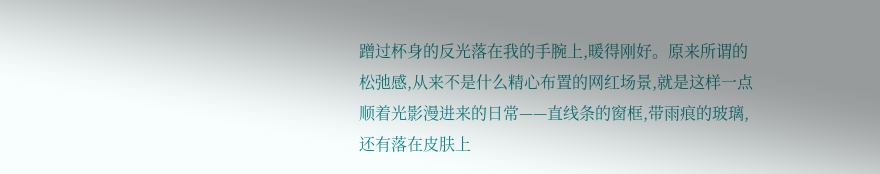蹭过杯身的反光落在我的手腕上,暖得刚好。原来所谓的松弛感,从来不是什么精心布置的网红场景,就是这样一点顺着光影漫进来的日常——直线条的窗框,带雨痕的玻璃,还有落在皮肤上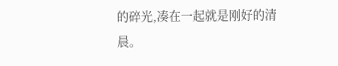的碎光,凑在一起就是刚好的清晨。